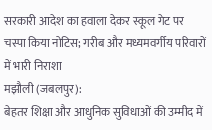सरकारी आदेश का हवाला देकर स्कूल गेट पर चस्पा किया नोटिस; गरीब और मध्यमवर्गीय परिवारों में भारी निराशा
मझौली (जबलपुर):
बेहतर शिक्षा और आधुनिक सुविधाओं की उम्मीद में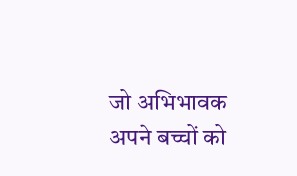जो अभिभावक अपने बच्चों को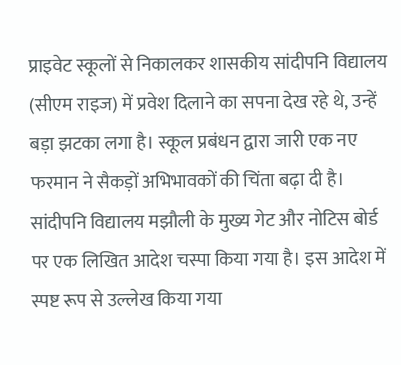प्राइवेट स्कूलों से निकालकर शासकीय सांदीपनि विद्यालय (सीएम राइज) में प्रवेश दिलाने का सपना देख रहे थे, उन्हें बड़ा झटका लगा है। स्कूल प्रबंधन द्वारा जारी एक नए फरमान ने सैकड़ों अभिभावकों की चिंता बढ़ा दी है।
सांदीपनि विद्यालय मझौली के मुख्य गेट और नोटिस बोर्ड पर एक लिखित आदेश चस्पा किया गया है। इस आदेश में स्पष्ट रूप से उल्लेख किया गया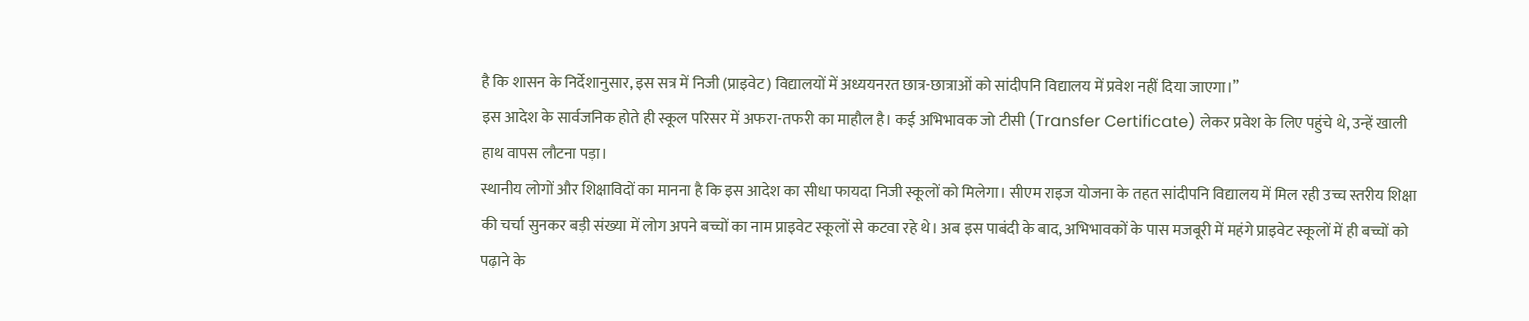है कि शासन के निर्देशानुसार, इस सत्र में निजी (प्राइवेट) विद्यालयों में अध्ययनरत छात्र-छात्राओं को सांदीपनि विद्यालय में प्रवेश नहीं दिया जाएगा।”
इस आदेश के सार्वजनिक होते ही स्कूल परिसर में अफरा-तफरी का माहौल है। कई अभिभावक जो टीसी (Transfer Certificate) लेकर प्रवेश के लिए पहुंचे थे, उन्हें खाली हाथ वापस लौटना पड़ा।
स्थानीय लोगों और शिक्षाविदों का मानना है कि इस आदेश का सीधा फायदा निजी स्कूलों को मिलेगा। सीएम राइज योजना के तहत सांदीपनि विद्यालय में मिल रही उच्च स्तरीय शिक्षा की चर्चा सुनकर बड़ी संख्या में लोग अपने बच्चों का नाम प्राइवेट स्कूलों से कटवा रहे थे। अब इस पाबंदी के बाद, अभिभावकों के पास मजबूरी में महंगे प्राइवेट स्कूलों में ही बच्चों को पढ़ाने के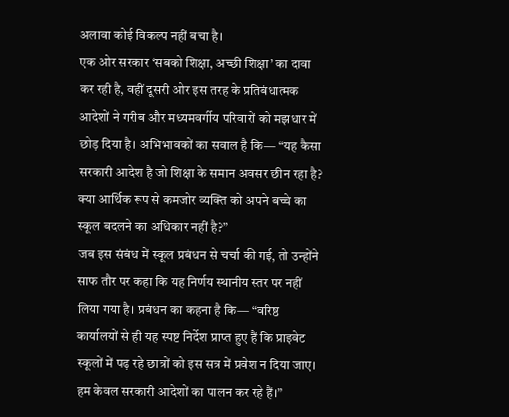अलावा कोई विकल्प नहीं बचा है।
एक ओर सरकार ‘सबको शिक्षा, अच्छी शिक्षा’ का दावा कर रही है, वहीं दूसरी ओर इस तरह के प्रतिबंधात्मक आदेशों ने गरीब और मध्यमवर्गीय परिवारों को मझधार में छोड़ दिया है। अभिभावकों का सवाल है कि— “यह कैसा सरकारी आदेश है जो शिक्षा के समान अवसर छीन रहा है? क्या आर्थिक रूप से कमजोर व्यक्ति को अपने बच्चे का स्कूल बदलने का अधिकार नहीं है?”
जब इस संबंध में स्कूल प्रबंधन से चर्चा की गई, तो उन्होंने साफ तौर पर कहा कि यह निर्णय स्थानीय स्तर पर नहीं लिया गया है। प्रबंधन का कहना है कि— “वरिष्ठ कार्यालयों से ही यह स्पष्ट निर्देश प्राप्त हुए हैं कि प्राइवेट स्कूलों में पढ़ रहे छात्रों को इस सत्र में प्रवेश न दिया जाए। हम केवल सरकारी आदेशों का पालन कर रहे हैं।”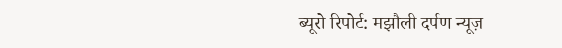ब्यूरो रिपोर्ट: मझौली दर्पण न्यूज़